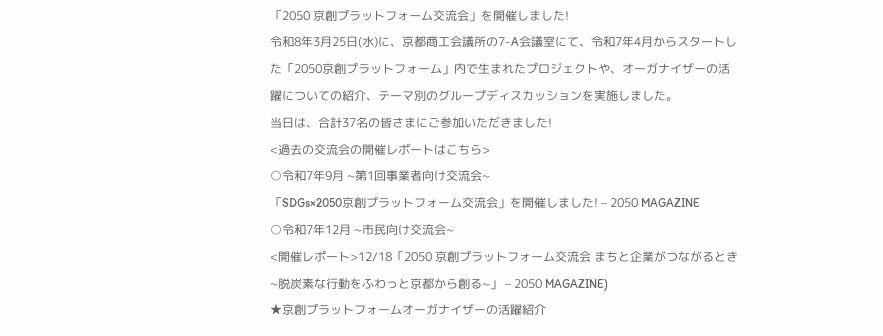「2050 京創プラットフォーム交流会」を開催しました!
令和8年3月25日(水)に、京都商工会議所の7-A会議室にて、令和7年4月からスタートした「2050京創プラットフォーム」内で生まれたプロジェクトや、オーガナイザーの活躍についての紹介、テーマ別のグループディスカッションを実施しました。
当日は、合計37名の皆さまにご参加いただきました!
<過去の交流会の開催レポートはこちら>
○令和7年9月 ~第1回事業者向け交流会~
「SDGs×2050京創プラットフォーム交流会」を開催しました! – 2050 MAGAZINE
○令和7年12月 ~市民向け交流会~
<開催レポート>12/18「2050 京創プラットフォーム交流会 まちと企業がつながるとき ~脱炭素な行動をふわっと京都から創る~」 – 2050 MAGAZINE)
★京創プラットフォームオーガナイザーの活躍紹介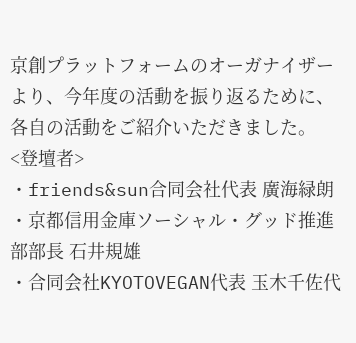京創プラットフォームのオーガナイザーより、今年度の活動を振り返るために、各自の活動をご紹介いただきました。
<登壇者>
・friends&sun合同会社代表 廣海緑朗
・京都信用金庫ソーシャル・グッド推進部部長 石井規雄
・合同会社KYOTOVEGAN代表 玉木千佐代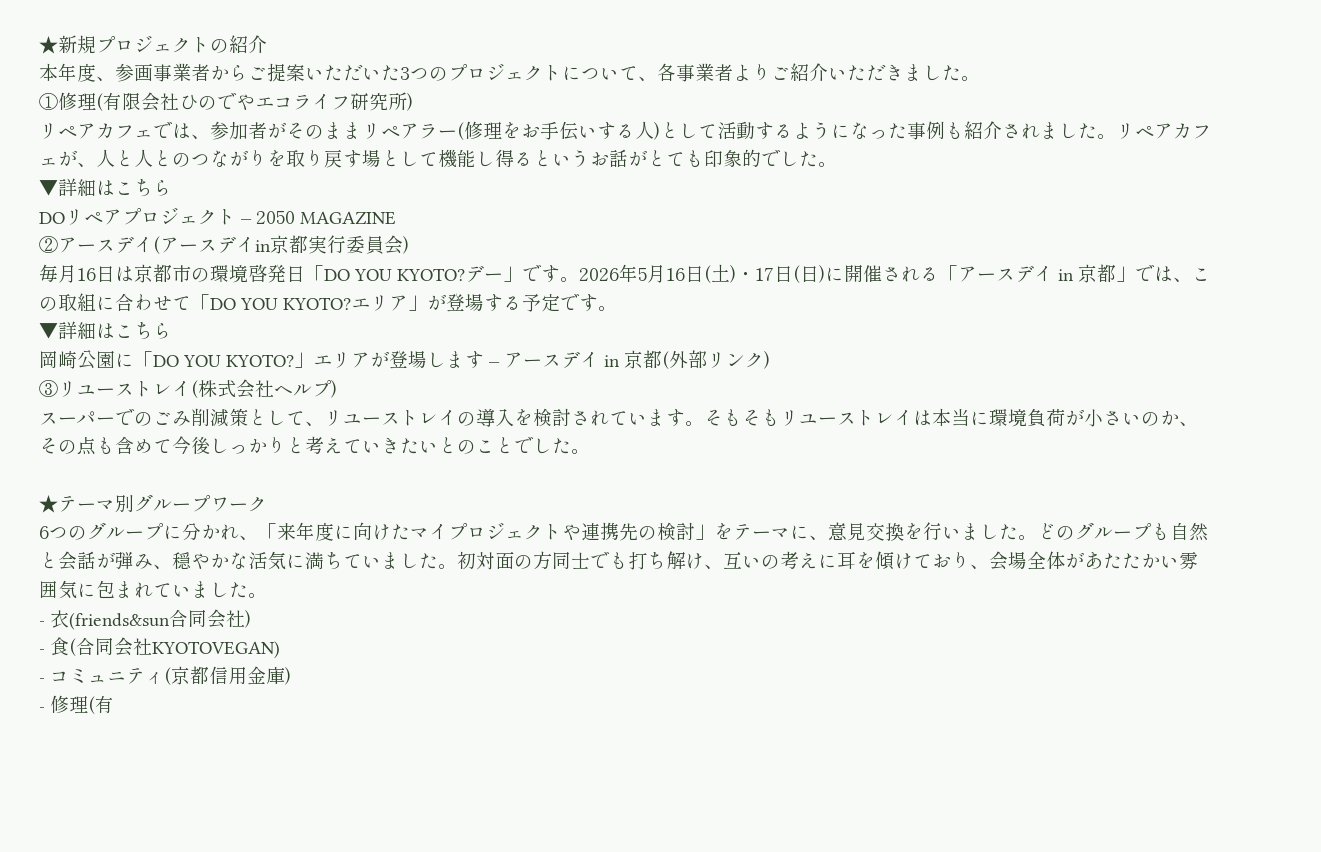★新規プロジェクトの紹介
本年度、参画事業者からご提案いただいた3つのプロジェクトについて、各事業者よりご紹介いただきました。
①修理(有限会社ひのでやエコライフ研究所)
リペアカフェでは、参加者がそのままリペアラー(修理をお手伝いする人)として活動するようになった事例も紹介されました。リペアカフェが、人と人とのつながりを取り戻す場として機能し得るというお話がとても印象的でした。
▼詳細はこちら
DOリペアプロジェクト – 2050 MAGAZINE
②アースデイ(アースデイin京都実行委員会)
毎月16日は京都市の環境啓発日「DO YOU KYOTO?デー」です。2026年5月16日(土)・17日(日)に開催される「アースデイ in 京都」では、この取組に合わせて「DO YOU KYOTO?エリア」が登場する予定です。
▼詳細はこちら
岡崎公園に「DO YOU KYOTO?」エリアが登場します – アースデイ in 京都(外部リンク)
③リユーストレイ(株式会社ヘルプ)
スーパーでのごみ削減策として、リユーストレイの導入を検討されています。そもそもリユーストレイは本当に環境負荷が小さいのか、その点も含めて今後しっかりと考えていきたいとのことでした。

★テーマ別グループワーク
6つのグループに分かれ、「来年度に向けたマイプロジェクトや連携先の検討」をテーマに、意見交換を行いました。どのグループも自然と会話が弾み、穏やかな活気に満ちていました。初対面の方同士でも打ち解け、互いの考えに耳を傾けており、会場全体があたたかい雰囲気に包まれていました。
- 衣(friends&sun合同会社)
- 食(合同会社KYOTOVEGAN)
- コミュニティ(京都信用金庫)
- 修理(有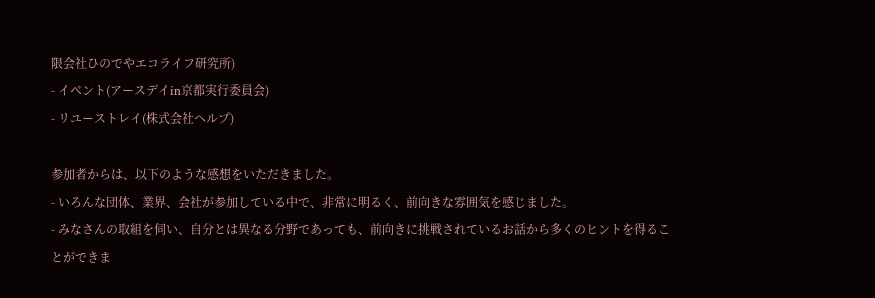限会社ひのでやエコライフ研究所)
- イベント(アースデイin京都実行委員会)
- リユーストレイ(株式会社ヘルプ)

参加者からは、以下のような感想をいただきました。
- いろんな団体、業界、会社が参加している中で、非常に明るく、前向きな雰囲気を感じました。
- みなさんの取組を伺い、自分とは異なる分野であっても、前向きに挑戦されているお話から多くのヒントを得ることができま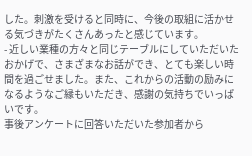した。刺激を受けると同時に、今後の取組に活かせる気づきがたくさんあったと感じています。
- 近しい業種の方々と同じテーブルにしていただいたおかげで、さまざまなお話ができ、とても楽しい時間を過ごせました。また、これからの活動の励みになるようなご縁もいただき、感謝の気持ちでいっぱいです。
事後アンケートに回答いただいた参加者から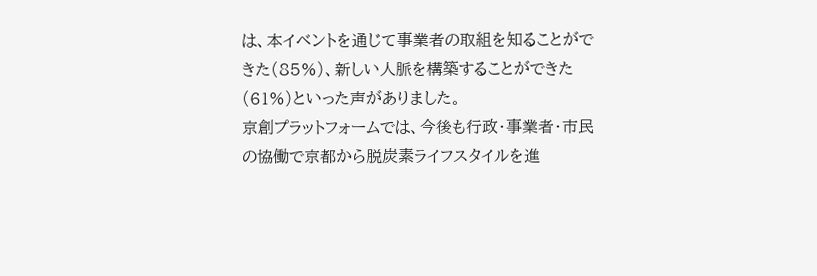は、本イベントを通じて事業者の取組を知ることができた(85%)、新しい人脈を構築することができた(61%)といった声がありました。
京創プラットフォームでは、今後も行政・事業者・市民の協働で京都から脱炭素ライフスタイルを進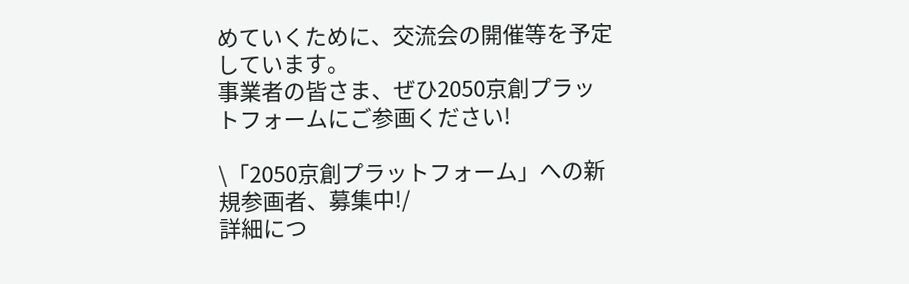めていくために、交流会の開催等を予定しています。
事業者の皆さま、ぜひ2050京創プラットフォームにご参画ください!

\「2050京創プラットフォーム」への新規参画者、募集中!/
詳細につ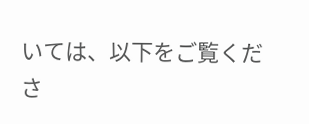いては、以下をご覧くださ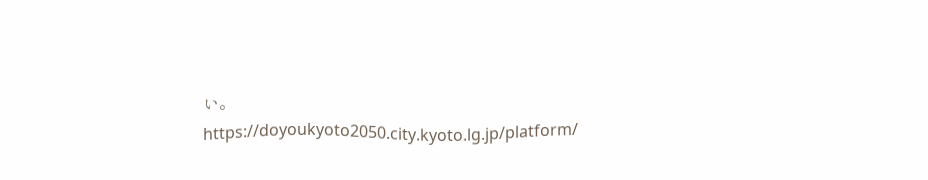い。
https://doyoukyoto2050.city.kyoto.lg.jp/platform/